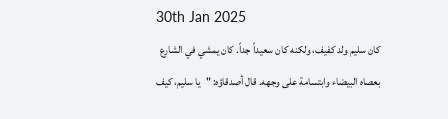30th Jan 2025
كان سليم ولد كفيف، ولكنه كان سعيداً جداً. كان يمشي في الشارع بعصاه البيضاء وابتسامة على وجهه. قال أصدقاؤه: "يا سليم، كيف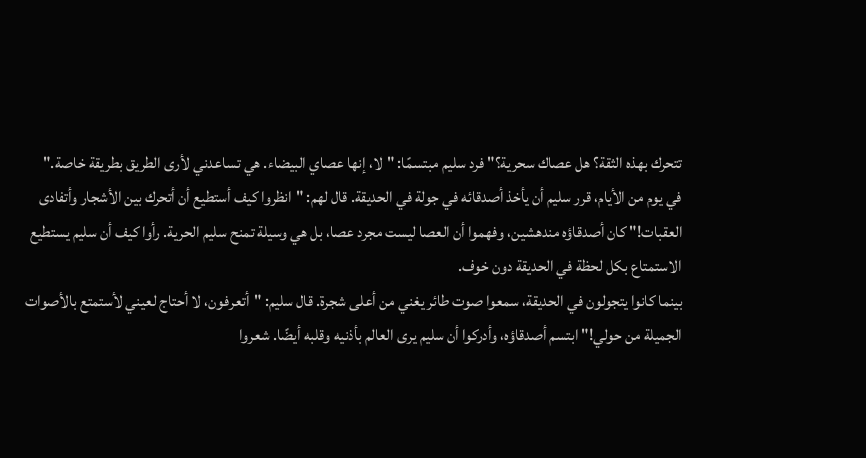تتحرك بهذه الثقة؟ هل عصاك سحرية؟" فرد سليم مبتسمًا: "لا، إنها عصاي البيضاء. هي تساعدني لأرى الطريق بطريقة خاصة."
في يوم من الأيام، قرر سليم أن يأخذ أصدقائه في جولة في الحديقة. قال لهم: "انظروا كيف أستطيع أن أتحرك بين الأشجار وأتفادى العقبات!" كان أصدقاؤه مندهشين، وفهموا أن العصا ليست مجرد عصا، بل هي وسيلة تمنح سليم الحرية. رأوا كيف أن سليم يستطيع الاستمتاع بكل لحظة في الحديقة دون خوف.
بينما كانوا يتجولون في الحديقة، سمعوا صوت طائر يغني من أعلى شجرة. قال سليم: "أتعرفون، لا أحتاج لعيني لأستمتع بالأصوات الجميلة من حولي!" ابتسم أصدقاؤه، وأدركوا أن سليم يرى العالم بأذنيه وقلبه أيضًا. شعروا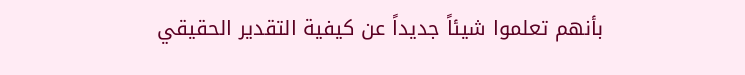بأنهم تعلموا شيئاً جديداً عن كيفية التقدير الحقيقي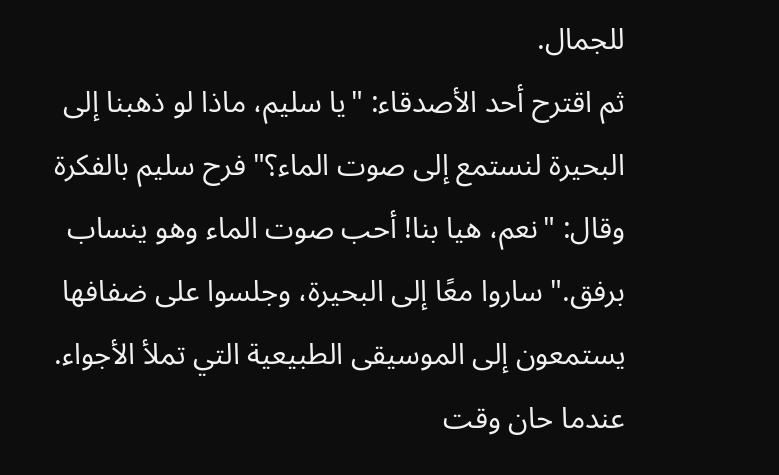للجمال.
ثم اقترح أحد الأصدقاء: "يا سليم، ماذا لو ذهبنا إلى البحيرة لنستمع إلى صوت الماء؟" فرح سليم بالفكرة وقال: "نعم، هيا بنا! أحب صوت الماء وهو ينساب برفق." ساروا معًا إلى البحيرة، وجلسوا على ضفافها يستمعون إلى الموسيقى الطبيعية التي تملأ الأجواء.
عندما حان وقت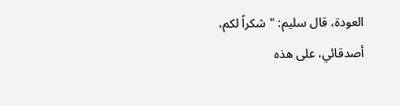العودة، قال سليم: "شكراً لكم، أصدقائي، على هذه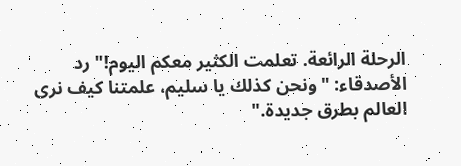الرحلة الرائعة. تعلمت الكثير معكم اليوم!" رد الأصدقاء: "ونحن كذلك يا سليم، علمتنا كيف نرى العالم بطرق جديدة."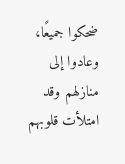ضحكوا جميعًا، وعادوا إلى منازلهم وقد امتلأت قلوبهم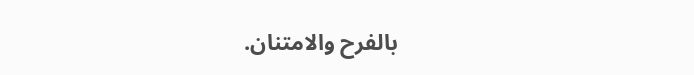بالفرح والامتنان.